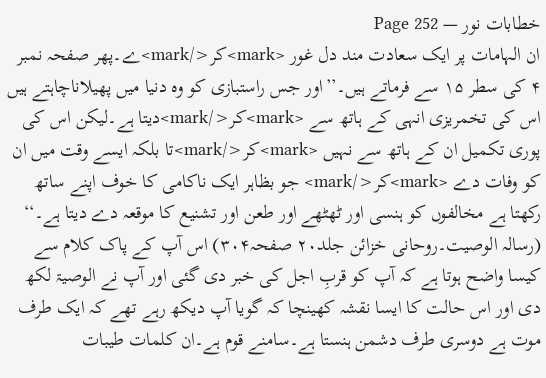خطابات نور — Page 252
ان الہامات پر ایک سعادت مند دل غور <mark>کر</mark>ے۔پھر صفحہ نمبر ۴ کی سطر ۱۵ سے فرماتے ہیں۔’’اور جس راستبازی کو وہ دنیا میں پھیلاناچاہتے ہیں اس کی تخمریزی انہی کے ہاتھ سے <mark>کر</mark>دیتا ہے۔لیکن اس کی پوری تکمیل ان کے ہاتھ سے نہیں <mark>کر</mark>تا بلکہ ایسے وقت میں ان کو وفات دے <mark>کر</mark> جو بظاہر ایک ناکامی کا خوف اپنے ساتھ رکھتا ہے مخالفوں کو ہنسی اور ٹھٹھے اور طعن اور تشنیع کا موقعہ دے دیتا ہے۔‘‘ (رسالہ الوصیت۔روحانی خزائن جلد۲۰ صفحہ۳۰۴) اس آپ کے پاک کلام سے کیسا واضح ہوتا ہے کہ آپ کو قربِ اجل کی خبر دی گئی اور آپ نے الوصیۃ لکھ دی اور اس حالت کا ایسا نقشہ کھینچا کہ گویا آپ دیکھ رہے تھے کہ ایک طرف موت ہے دوسری طرف دشمن ہنستا ہے۔سامنے قوم ہے۔ان کلمات طیبات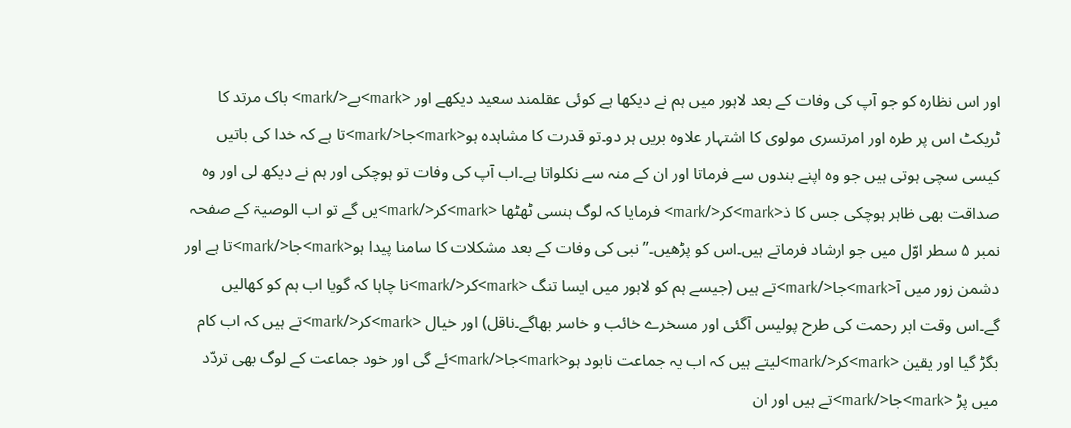اور اس نظارہ کو جو آپ کی وفات کے بعد لاہور میں ہم نے دیکھا ہے کوئی عقلمند سعید دیکھے اور <mark>بے</mark> باک مرتد کا ٹریکٹ اس پر طرہ اور امرتسری مولوی کا اشتہار علاوہ بریں ہر دو۔تو قدرت کا مشاہدہ ہو<mark>جا</mark>تا ہے کہ خدا کی باتیں کیسی سچی ہوتی ہیں جو وہ اپنے بندوں سے فرماتا اور ان کے منہ سے نکلواتا ہے۔اب آپ کی وفات تو ہوچکی اور ہم نے دیکھ لی اور وہ صداقت بھی ظاہر ہوچکی جس کا ذ<mark>کر</mark> فرمایا کہ لوگ ہنسی ٹھٹھا <mark>کر</mark>یں گے تو اب الوصیۃ کے صفحہ نمبر ۵ سطر اوّل میں جو ارشاد فرماتے ہیں۔اس کو پڑھیں۔’’نبی کی وفات کے بعد مشکلات کا سامنا پیدا ہو<mark>جا</mark>تا ہے اور دشمن زور میں آ<mark>جا</mark>تے ہیں (جیسے ہم کو لاہور میں ایسا تنگ <mark>کر</mark>نا چاہا کہ گویا اب ہم کو کھالیں گے۔اس وقت ابر رحمت کی طرح پولیس آگئی اور مسخرے خائب و خاسر بھاگے۔ناقل) اور خیال <mark>کر</mark>تے ہیں کہ اب کام بگڑ گیا اور یقین <mark>کر</mark>لیتے ہیں کہ اب یہ جماعت نابود ہو<mark>جا</mark>ئے گی اور خود جماعت کے لوگ بھی تردّد میں پڑ <mark>جا</mark>تے ہیں اور ان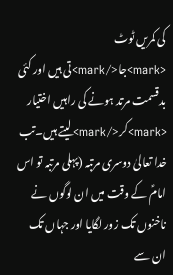کی کمریں ٹوٹ <mark>جا</mark>تی ہیں اور کئی بدقسمت مرتد ہونے کی راہیں اختیار <mark>کر</mark>لیتے ہیں۔تب خدا تعالیٰ دوسری مرتبہ (پہلی مرتبہ تو اس امامؑ کے وقت میں ان لوگوں نے ناخنوں تک زور لگایا اور جہاں تک ان سے